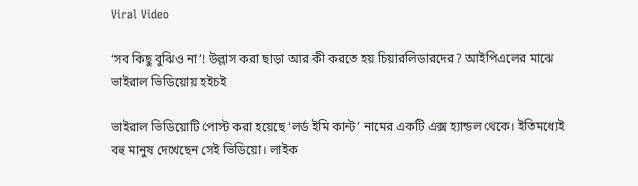Viral Video

‘সব কিছু বুঝিও না’! উল্লাস করা ছাড়া আর কী করতে হয় চিয়ারলিডারদের? আইপিএলের মাঝে ভাইরাল ভিডিয়োয় হইচই

ভাইরাল ভিডিয়োটি পোস্ট করা হয়েছে ‘লর্ড ইমি কান্ট’ নামের একটি এক্স হ্যান্ডল থেকে। ইতিমধ্যেই বহু মানুষ দেখেছেন সেই ভিডিয়ো। লাইক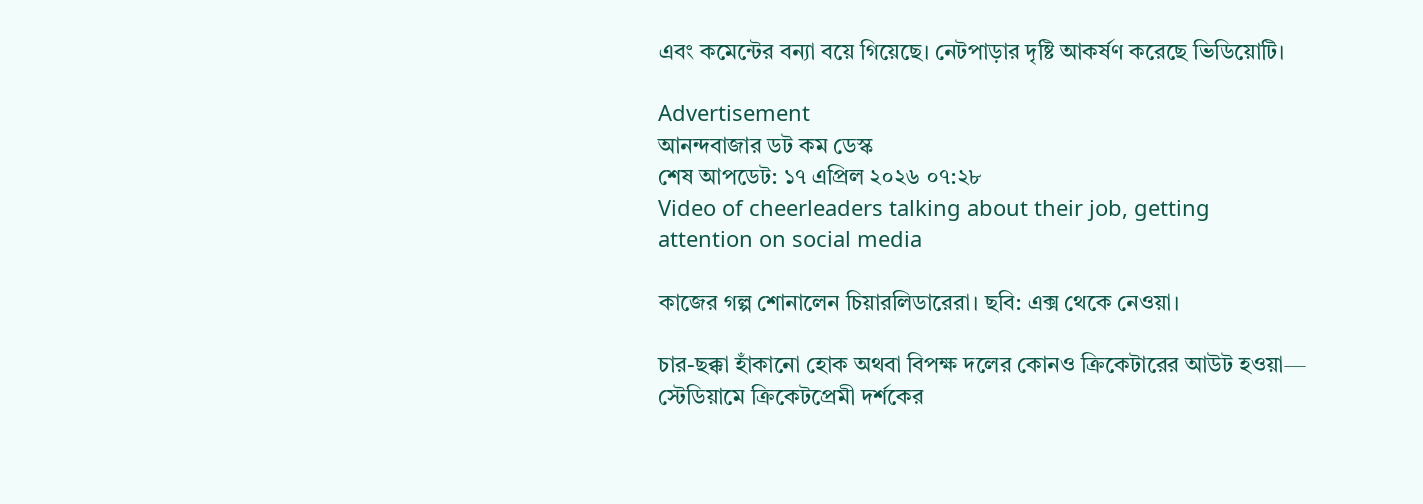এবং কমেন্টের বন্যা বয়ে গিয়েছে। নেটপাড়ার দৃষ্টি আকর্ষণ করেছে ভিডিয়োটি।

Advertisement
আনন্দবাজার ডট কম ডেস্ক
শেষ আপডেট: ১৭ এপ্রিল ২০২৬ ০৭:২৮
Video of cheerleaders talking about their job, getting attention on social media

কাজের গল্প শোনালেন চিয়ারলিডারেরা। ছবি: এক্স থেকে নেওয়া।

চার-ছক্কা হাঁকানো হোক অথবা বিপক্ষ দলের কোনও ক্রিকেটারের আউট হওয়া— স্টেডিয়ামে ক্রিকেটপ্রেমী দর্শকের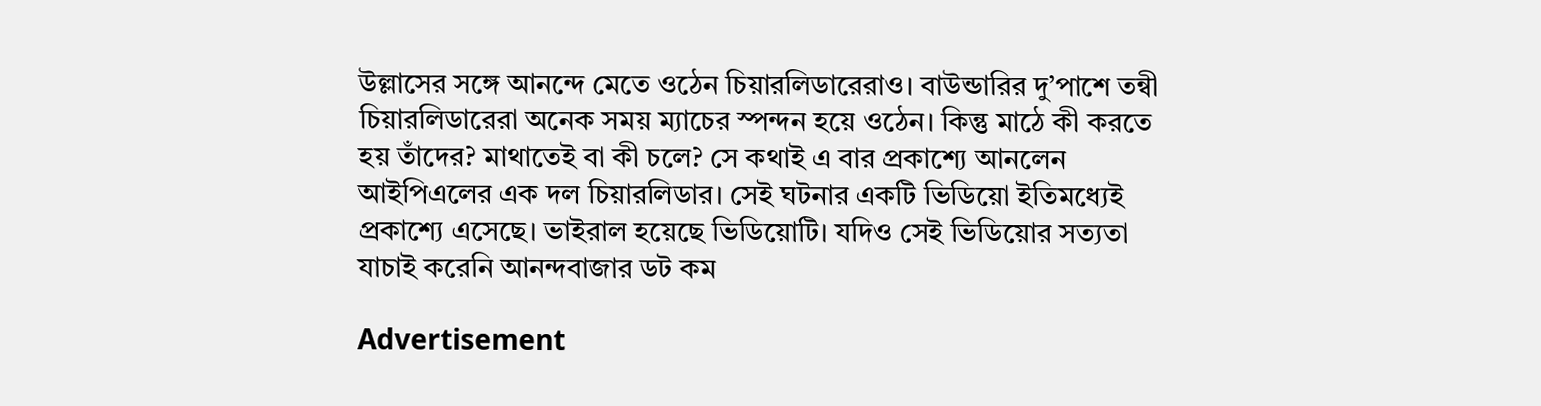উল্লাসের সঙ্গে আনন্দে মেতে ওঠেন চিয়ারলিডারেরাও। বাউন্ডারির দু’পাশে তন্বী চিয়ারলিডারেরা অনেক সময় ম্যাচের স্পন্দন হয়ে ওঠেন। কিন্তু মাঠে কী করতে হয় তাঁদের? মাথাতেই বা কী চলে? সে কথাই এ বার প্রকাশ্যে আনলেন আইপিএলের এক দল চিয়ারলিডার। সেই ঘটনার একটি ভিডিয়ো ইতিমধ্যেই প্রকাশ্যে এসেছে। ভাইরাল হয়েছে ভিডিয়োটি। যদিও সেই ভিডিয়োর সত্যতা যাচাই করেনি আনন্দবাজার ডট কম

Advertisement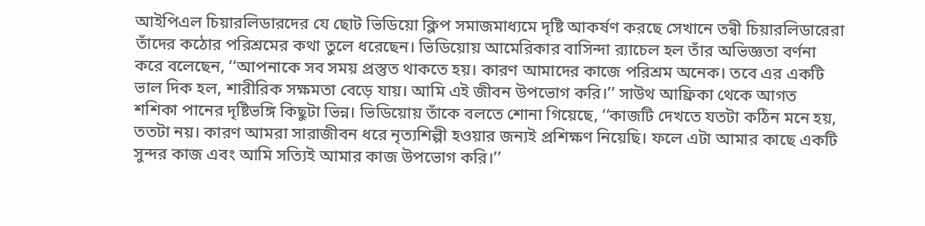আইপিএল চিয়ারলিডারদের যে ছোট ভিডিয়ো ক্লিপ সমাজমাধ্যমে দৃষ্টি আকর্ষণ করছে সেখানে তন্বী চিয়ারলিডারেরা তাঁদের কঠোর পরিশ্রমের কথা তুলে ধরেছেন। ভিডিয়োয় আমেরিকার বাসিন্দা র‍্যাচেল হল তাঁর অভিজ্ঞতা বর্ণনা করে বলেছেন, ‘‘আপনাকে সব সময় প্রস্তুত থাকতে হয়। কারণ আমাদের কাজে পরিশ্রম অনেক। তবে এর একটি ভাল দিক হল, শারীরিক সক্ষমতা বেড়ে যায়। আমি এই জীবন উপভোগ করি।’’ সাউথ আফ্রিকা থেকে আগত শশিকা পানের দৃষ্টিভঙ্গি কিছুটা ভিন্ন। ভিডিয়োয় তাঁকে বলতে শোনা গিয়েছে, ‘‘কাজটি দেখতে যতটা কঠিন মনে হয়, ততটা নয়। কারণ আমরা সারাজীবন ধরে নৃত্যশিল্পী হওয়ার জন্যই প্রশিক্ষণ নিয়েছি। ফলে এটা আমার কাছে একটি সুন্দর কাজ এবং আমি সত্যিই আমার কাজ উপভোগ করি।’’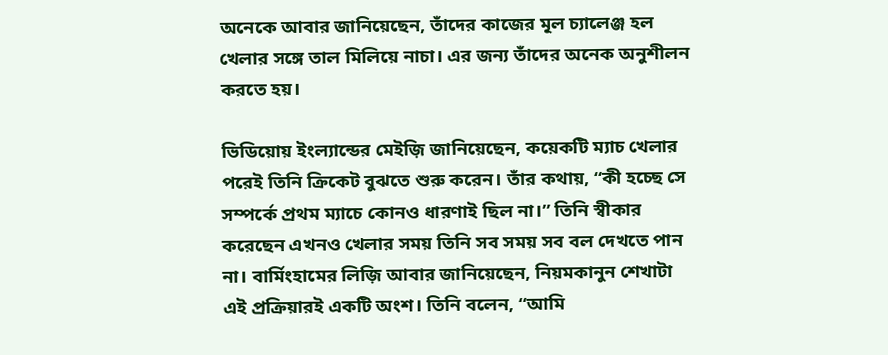অনেকে আবার জানিয়েছেন, তাঁদের কাজের মূল চ্যালেঞ্জ হল খেলার সঙ্গে তাল মিলিয়ে নাচা। এর জন্য তাঁদের অনেক অনুশীলন করতে হয়।

ভিডিয়োয় ইংল্যান্ডের মেইজ়ি জানিয়েছেন, কয়েকটি ম্যাচ খেলার পরেই তিনি ক্রিকেট বুঝতে শুরু করেন। তাঁর কথায়, “কী হচ্ছে সে সম্পর্কে প্রথম ম্যাচে কোনও ধারণাই ছিল না।” তিনি স্বীকার করেছেন এখনও খেলার সময় তিনি সব সময় সব বল দেখতে পান না। বার্মিংহামের লিজ়ি আবার জানিয়েছেন, নিয়মকানুন শেখাটা এই প্রক্রিয়ারই একটি অংশ। তিনি বলেন, “আমি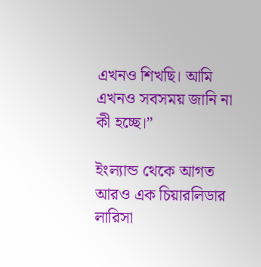এখনও শিখছি। আমি এখনও সবসময় জানি না কী হচ্ছে।”

ইংল্যান্ড থেকে আগত আরও এক চিয়ারলিডার লারিসা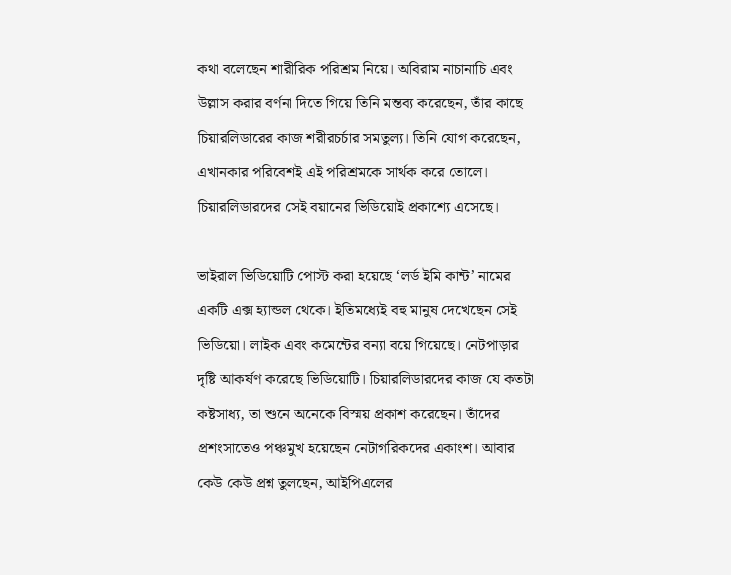কথা বলেছেন শারীরিক পরিশ্রম নিয়ে। অবিরাম নাচানাচি এবং উল্লাস করার বর্ণনা দিতে গিয়ে তিনি মন্তব্য করেছেন, তাঁর কাছে চিয়ারলিডারের কাজ শরীরচর্চার সমতুল্য। তিনি যোগ করেছেন, এখানকার পরিবেশই এই পরিশ্রমকে সার্থক করে তোলে। চিয়ারলিডারদের সেই বয়ানের ভিডিয়োই প্রকাশ্যে এসেছে।

ভাইরাল ভিডিয়োটি পোস্ট করা হয়েছে ‘লর্ড ইমি কান্ট’ নামের একটি এক্স হ্যান্ডল থেকে। ইতিমধ্যেই বহু মানুষ দেখেছেন সেই ভিডিয়ো। লাইক এবং কমেন্টের বন্যা বয়ে গিয়েছে। নেটপাড়ার দৃষ্টি আকর্ষণ করেছে ভিডিয়োটি। চিয়ারলিডারদের কাজ যে কতটা কষ্টসাধ্য, তা শুনে অনেকে বিস্ময় প্রকাশ করেছেন। তাঁদের প্রশংসাতেও পঞ্চমুখ হয়েছেন নেটাগরিকদের একাংশ। আবার কেউ কেউ প্রশ্ন তুলছেন, আইপিএলের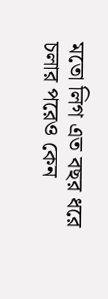মতো লিগ এত বছর ধরে চলার পরেও কেন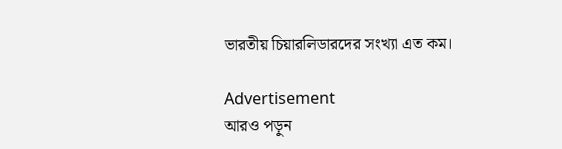ভারতীয় চিয়ারলিডারদের সংখ্যা এত কম।

Advertisement
আরও পড়ুন